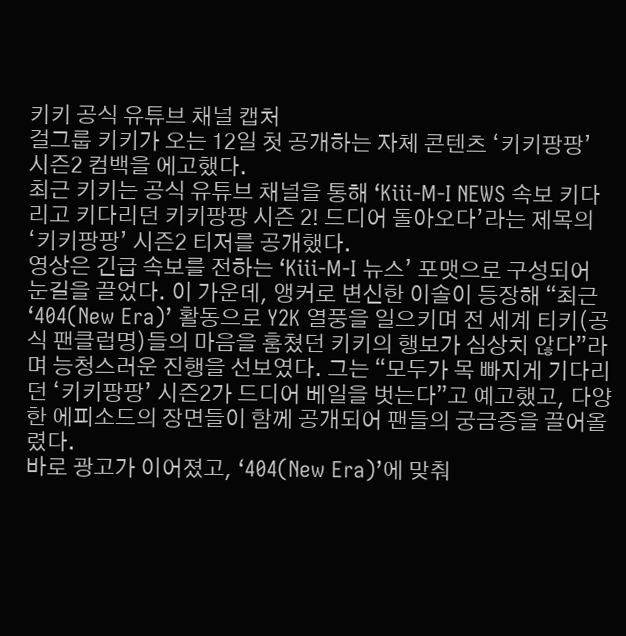키키 공식 유튜브 채널 캡처
걸그룹 키키가 오는 12일 첫 공개하는 자체 콘텐츠 ‘키키팡팡’ 시즌2 컴백을 에고했다.
최근 키키는 공식 유튜브 채널을 통해 ‘Kiii-M-I NEWS 속보 키다리고 키다리던 키키팡팡 시즌 2! 드디어 돌아오다’라는 제목의 ‘키키팡팡’ 시즌2 티저를 공개했다.
영상은 긴급 속보를 전하는 ‘Kiii-M-I 뉴스’ 포맷으로 구성되어 눈길을 끌었다. 이 가운데, 앵커로 변신한 이솔이 등장해 “최근 ‘404(New Era)’ 활동으로 Y2K 열풍을 일으키며 전 세계 티키(공식 팬클럽명)들의 마음을 훔쳤던 키키의 행보가 심상치 않다”라며 능청스러운 진행을 선보였다. 그는 “모두가 목 빠지게 기다리던 ‘키키팡팡’ 시즌2가 드디어 베일을 벗는다”고 예고했고, 다양한 에피소드의 장면들이 함께 공개되어 팬들의 궁금증을 끌어올렸다.
바로 광고가 이어졌고, ‘404(New Era)’에 맞춰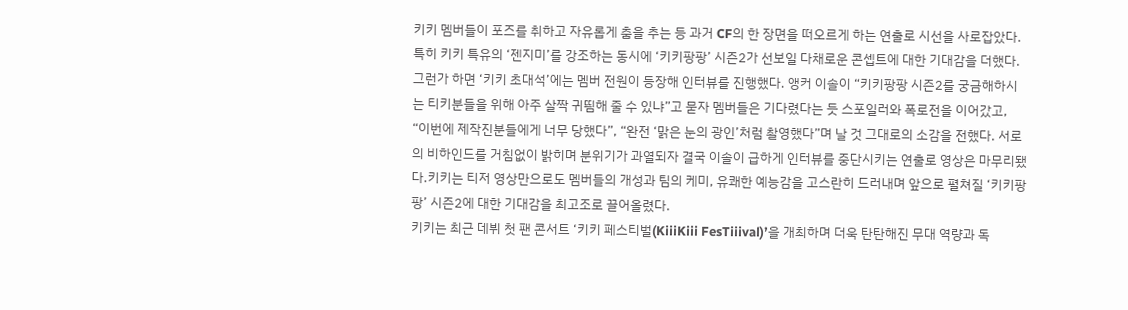키키 멤버들이 포즈를 취하고 자유롭게 춤을 추는 등 과거 CF의 한 장면을 떠오르게 하는 연출로 시선을 사로잡았다. 특히 키키 특유의 ‘젠지미’를 강조하는 동시에 ‘키키팡팡’ 시즌2가 선보일 다채로운 콘셉트에 대한 기대감을 더했다.
그런가 하면 ‘키키 초대석’에는 멤버 전원이 등장해 인터뷰를 진행했다. 앵커 이솔이 “키키팡팡 시즌2를 궁금해하시는 티키분들을 위해 아주 살짝 귀띔해 줄 수 있냐”고 묻자 멤버들은 기다렸다는 듯 스포일러와 폭로전을 이어갔고, “이번에 제작진분들에게 너무 당했다”, “완전 ‘맑은 눈의 광인’처럼 촬영했다”며 날 것 그대로의 소감을 전했다. 서로의 비하인드를 거침없이 밝히며 분위기가 과열되자 결국 이솔이 급하게 인터뷰를 중단시키는 연출로 영상은 마무리됐다.키키는 티저 영상만으로도 멤버들의 개성과 팀의 케미, 유쾌한 예능감을 고스란히 드러내며 앞으로 펼쳐질 ‘키키팡팡’ 시즌2에 대한 기대감을 최고조로 끌어올렸다.
키키는 최근 데뷔 첫 팬 콘서트 ‘키키 페스티벌(KiiiKiii FesTiiival)’을 개최하며 더욱 탄탄해진 무대 역량과 독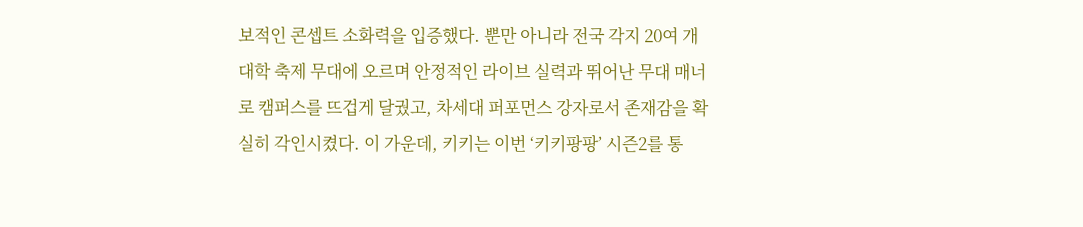보적인 콘셉트 소화력을 입증했다. 뿐만 아니라 전국 각지 20여 개 대학 축제 무대에 오르며 안정적인 라이브 실력과 뛰어난 무대 매너로 캠퍼스를 뜨겁게 달궜고, 차세대 퍼포먼스 강자로서 존재감을 확실히 각인시켰다. 이 가운데, 키키는 이번 ‘키키팡팡’ 시즌2를 통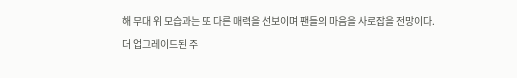해 무대 위 모습과는 또 다른 매력을 선보이며 팬들의 마음을 사로잡을 전망이다.
더 업그레이드된 주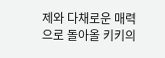제와 다채로운 매력으로 돌아올 키키의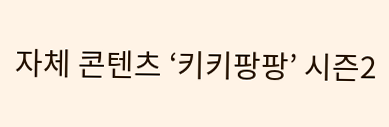자체 콘텐츠 ‘키키팡팡’ 시즌2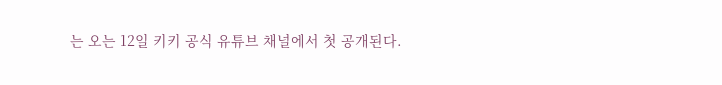는 오는 12일 키키 공식 유튜브 채널에서 첫 공개된다.